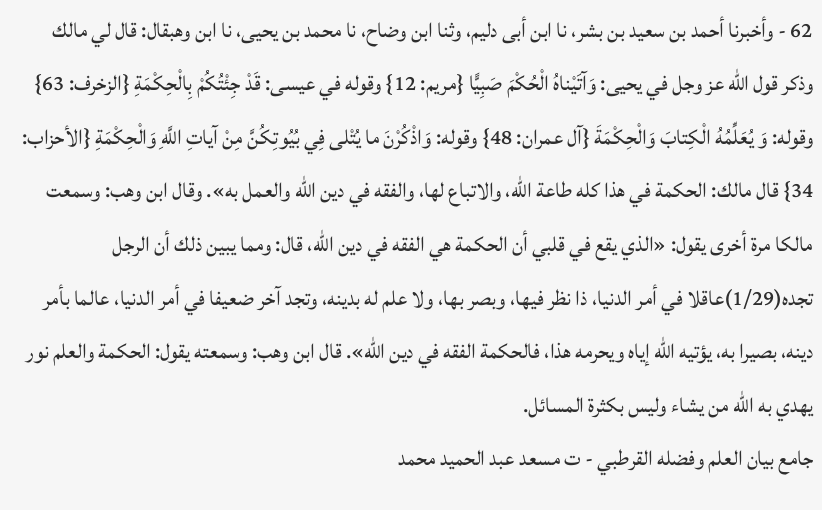62 - وأخبرنا أحمد بن سعيد بن بشر، نا ابن أبى دليم، وثنا ابن وضاح، نا محمد بن يحيى، نا ابن وهبقال: قال لي مالك وذكر قول اللّه عز وجل في يحيى: وَآتَيْناهُ الْحُكْمَ صَبِيًّا {مريم: 12} وقوله في عيسى: قَدْ جِئْتُكُمْ بِالْحِكْمَةِ {الزخرف: 63} وقوله: وَ يُعَلِّمُهُ الْكِتابَ وَالْحِكْمَةَ {آل عمران: 48} وقوله: وَاذْكُرْنَ ما يُتْلى فِي بُيُوتِكُنَّ مِنْ آياتِ اللَّهِ وَالْحِكْمَةِ {الأحزاب: 34} قال مالك: الحكمة في هذا كله طاعة اللّه، والاتباع لها، والفقه في دين الله والعمل به». وقال ابن وهب: وسمعت مالكا مرة أخرى يقول: «الذي يقع في قلبي أن الحكمة هي الفقه في دين الله، قال: ومما يبين ذلك أن الرجل تجده(1/29)عاقلا في أمر الدنيا، ذا نظر فيها، وبصر بها، ولا علم له بدينه، وتجد آخر ضعيفا في أمر الدنيا، عالما بأمر دينه، بصيرا به، يؤتيه الله إياه ويحرمه هذا، فالحكمة الفقه في دين اللّه». قال ابن وهب: وسمعته يقول: الحكمة والعلم نور يهدي به الله من يشاء وليس بكثرة المسائل.
جامع بيان العلم وفضله القرطبي - ت مسعد عبد الحميد محمد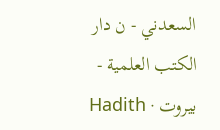السعدني - ن دار الكتب العلمية - بيروت · Hadith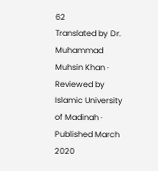62
Translated by Dr. Muhammad Muhsin Khan · Reviewed by Islamic University of Madinah · Published March 2020